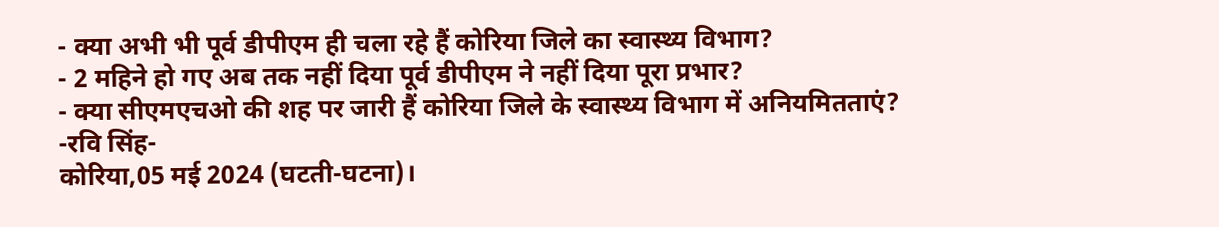- क्या अभी भी पूर्व डीपीएम ही चला रहे हैं कोरिया जिले का स्वास्थ्य विभाग?
- 2 महिने हो गए अब तक नहीं दिया पूर्व डीपीएम ने नहीं दिया पूरा प्रभार?
- क्या सीएमएचओ की शह पर जारी हैं कोरिया जिले के स्वास्थ्य विभाग में अनियमितताएं?
-रवि सिंह-
कोरिया,05 मई 2024 (घटती-घटना)।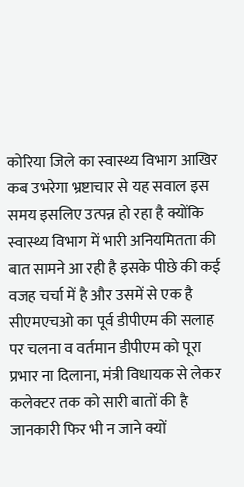कोरिया जिले का स्वास्थ्य विभाग आखिर कब उभरेगा भ्रष्टाचार से यह सवाल इस समय इसलिए उत्पन्न हो रहा है क्योंकि स्वास्थ्य विभाग में भारी अनियमितता की बात सामने आ रही है इसके पीछे की कई वजह चर्चा में है और उसमें से एक है सीएमएचओ का पूर्व डीपीएम की सलाह पर चलना व वर्तमान डीपीएम को पूरा प्रभार ना दिलाना, मंत्री विधायक से लेकर कलेक्टर तक को सारी बातों की है जानकारी फिर भी न जाने क्यों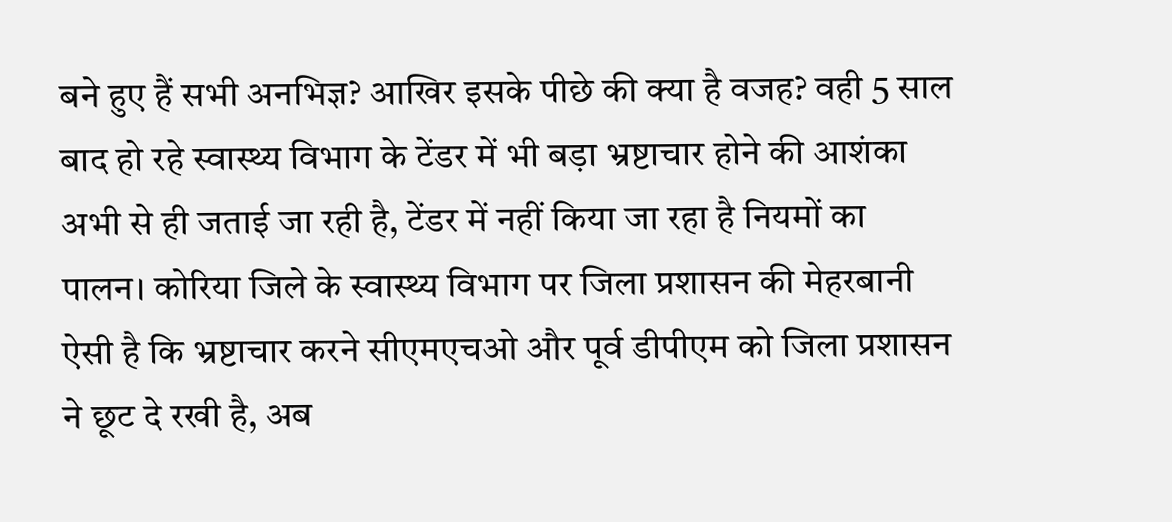बने हुए हैं सभी अनभिज्ञ? आखिर इसके पीछे की क्या है वजह? वही 5 साल बाद हो रहे स्वास्थ्य विभाग के टेंडर में भी बड़ा भ्रष्टाचार होने की आशंका अभी से ही जताई जा रही है, टेंडर में नहीं किया जा रहा है नियमों का पालन। कोरिया जिले के स्वास्थ्य विभाग पर जिला प्रशासन की मेहरबानी ऐसी है कि भ्रष्टाचार करने सीएमएचओ और पूर्व डीपीएम को जिला प्रशासन ने छूट दे रखी है, अब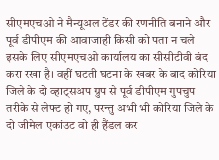सीएमएचओ ने मैन्यूअल टेंडर की रणनीति बनाने और पूर्व डीपीएम की आवाजाही किसी को पता न चले इसके लिए सीएमएचओ कार्यालय का सीसीटीवी बंद करा रखा है। वहीं घटती घटना के खबर के बाद कोरिया जिले के दो व्हाट्सअप ग्रुप से पूर्व डीपीएम गुपचुप तरीके से लेफ्ट हो गए, परन्तु अभी भी कोरिया जिले के दो जीमेल एकांउट वो ही हैंडल कर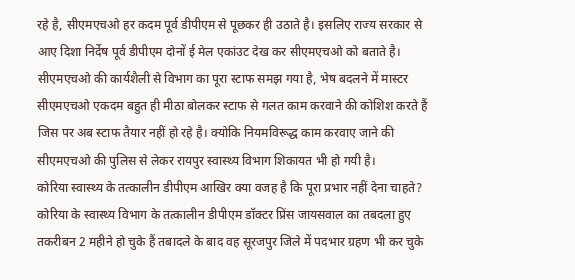रहे है, सीएमएचओ हर कदम पूर्व डीपीएम से पूछकर ही उठाते है। इसलिए राज्य सरकार से आए दिशा निर्देष पूर्व डीपीएम दोनों ई मेल एकांउट देख कर सीएमएचओ को बताते है। सीएमएचओ की कार्यशैली से विभाग का पूरा स्टाफ समझ गया है, भेष बदलने में मास्टर सीएमएचओ एकदम बहुत ही मीठा बोलकर स्टाफ से गलत काम करवाने की कोशिश करते हैं जिस पर अब स्टाफ तैयार नहीं हो रहे है। क्योकि नियमविरूद्ध काम करवाए जाने की सीएमएचओ की पुलिस से लेकर रायपुर स्वास्थ्य विभाग शिकायत भी हो गयी है।
कोरिया स्वास्थ्य के तत्कालीन डीपीएम आखिर क्या वजह है कि पूरा प्रभार नहीं देना चाहते?
कोरिया के स्वास्थ्य विभाग के तत्कालीन डीपीएम डॉक्टर प्रिंस जायसवाल का तबदला हुए तकरीबन 2 महीने हो चुके हैं तबादले के बाद वह सूरजपुर जिले में पदभार ग्रहण भी कर चुके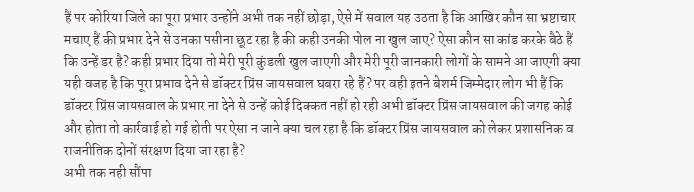हैं पर कोरिया जिले का पूरा प्रभार उन्होंने अभी तक नहीं छोड़ा, ऐसे में सवाल यह उठता है कि आखिर कौन सा भ्रष्टाचार मचाए हैं की प्रभार देने से उनका पसीना छूट रहा है की कही उनकी पोल ना खुल जाए? ऐसा कौन सा कांड करके बैठे हैं कि उन्हें डर है? कही प्रभार दिया तो मेरी पूरी कुंडली खुल जाएगी और मेरी पूरी जानकारी लोगों के सामने आ जाएगी क्या यही वजह है कि पूरा प्रभाव देने से डॉक्टर प्रिंस जायसवाल घबरा रहे हैं? पर वही इतने बेशर्म जिम्मेदार लोग भी हैं कि डॉक्टर प्रिंस जायसवाल के प्रभार ना देने से उन्हें कोई दिक्कत नहीं हो रही अभी डॉक्टर प्रिंस जायसवाल की जगह कोई और होता तो कार्रवाई हो गई होती पर ऐसा न जाने क्या चल रहा है कि डॉक्टर प्रिंस जायसवाल को लेकर प्रशासनिक व राजनीतिक दोनों संरक्षण दिया जा रहा है?
अभी तक नही सौंपा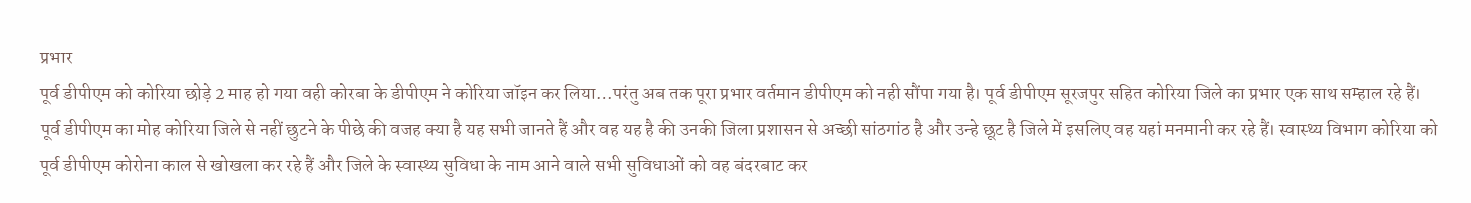प्रभार
पूर्व डीपीएम को कोरिया छोड़े 2 माह हो गया वही कोरबा के डीपीएम ने कोरिया जॉइन कर लिया…परंतु अब तक पूरा प्रभार वर्तमान डीपीएम को नही सौंपा गया है। पूर्व डीपीएम सूरजपुर सहित कोरिया जिले का प्रभार एक साथ सम्हाल रहे हैं। पूर्व डीपीएम का मोह कोरिया जिले से नहीं छुटने के पीछे की वजह क्या है यह सभी जानते हैं और वह यह है की उनकी जिला प्रशासन से अच्छी सांठगांठ है और उन्हे छूट है जिले में इसलिए वह यहां मनमानी कर रहे हैं। स्वास्थ्य विभाग कोरिया को पूर्व डीपीएम कोरोना काल से खोखला कर रहे हैं और जिले के स्वास्थ्य सुविधा के नाम आने वाले सभी सुविधाओं को वह बंदरबाट कर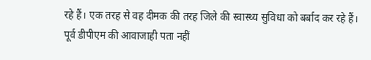रहे हैं। एक तरह से वह दीमक की तरह जिले की स्वास्थ्य सुविधा को बर्बाद कर रहे हैं।
पूर्व डीपीएम की आवाजाही पता नहीं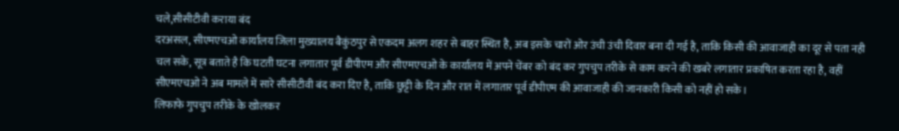चले,सीसीटीवी कराया बंद
दरअसल, सीएमएचओ कार्यालय जिला मुख्यालय बैकुंठपुर से एकदम अलग शहर से बाहर स्थित है, अब इसके चारों ओर उंची उंची दिवार बना दी गई है, ताकि किसी की आवाजाही का दूर से पता नही चल सके, सूत्र बताते है कि घटती घटना लगातार पूर्व डीपीएम और सीएमएचओ के कार्यालय में अपने चेंबर को बंद कर गुपचुप तरीके से काम करने की खबरे लगातार प्रकाषित करता रहा है, वहीं सीएमएचओ ने अब मामले में सारे सीसीटीवी बंद करा दिए है, ताकि छुट्टी के दिन और रात में लगातार पूर्व डीपीएम की आवाजाही की जानकारी किसी को नहीं हो सके।
लिफाफे गुपचुप तरीके के खोलकर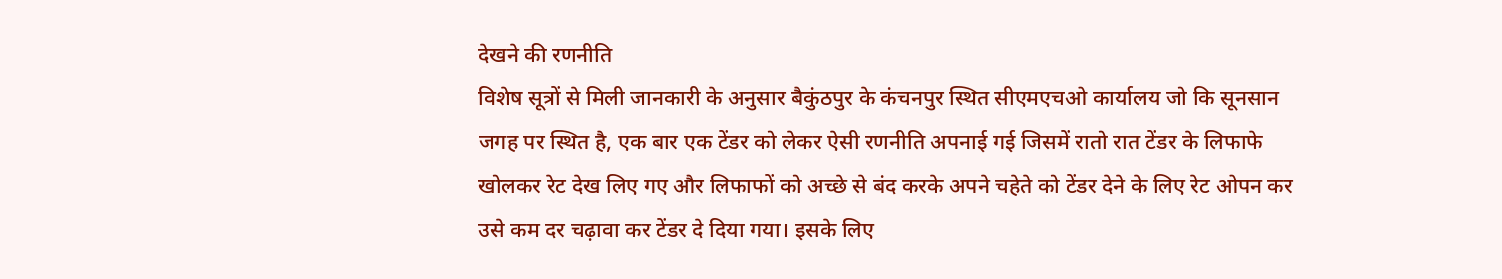देखने की रणनीति
विशेष सूत्रों से मिली जानकारी के अनुसार बैकुंठपुर के कंचनपुर स्थित सीएमएचओ कार्यालय जो कि सूनसान जगह पर स्थित है, एक बार एक टेंडर को लेकर ऐसी रणनीति अपनाई गई जिसमें रातो रात टेंडर के लिफाफे खोलकर रेट देख लिए गए और लिफाफों को अच्छे से बंद करके अपने चहेते को टेंडर देने के लिए रेट ओपन कर उसे कम दर चढ़ावा कर टेंडर दे दिया गया। इसके लिए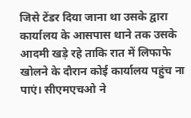जिसे टेंडर दिया जाना था उसके द्वारा कार्यालय के आसपास थाने तक उसके आदमी खड़े रहे ताकि रात में लिफाफे खोलने के दौरान कोई कार्यालय पहुंच ना पाएं। सीएमएचओ ने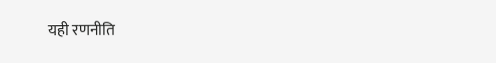यही रणनीति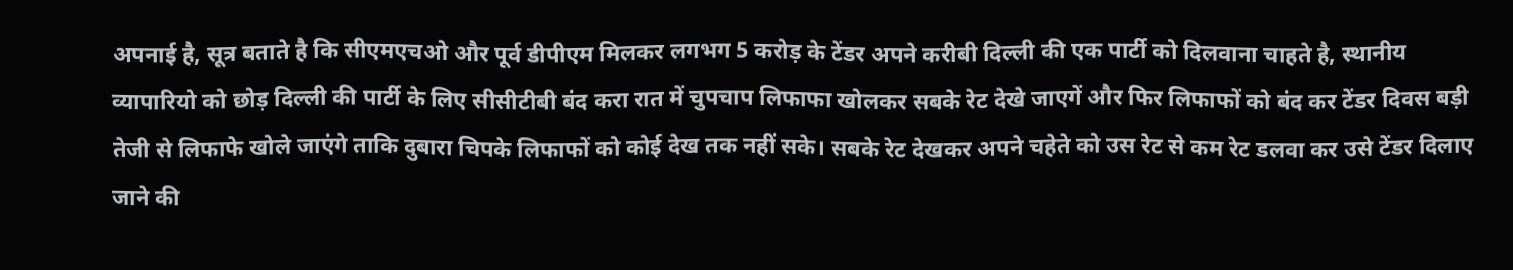अपनाई है, सूत्र बताते है कि सीएमएचओ और पूर्व डीपीएम मिलकर लगभग 5 करोड़ के टेंडर अपने करीबी दिल्ली की एक पार्टी को दिलवाना चाहते है, स्थानीय व्यापारियो को छोड़ दिल्ली की पार्टी के लिए सीसीटीबी बंद करा रात में चुपचाप लिफाफा खोलकर सबके रेट देखे जाएगें और फिर लिफाफों को बंद कर टेंडर दिवस बड़ी तेजी से लिफाफे खोले जाएंगे ताकि दुबारा चिपके लिफाफों को कोई देख तक नहीं सके। सबके रेट देखकर अपने चहेते को उस रेट से कम रेट डलवा कर उसे टेंडर दिलाए जाने की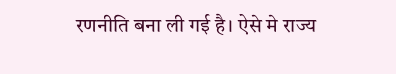रणनीति बना ली गई है। ऐसे मे राज्य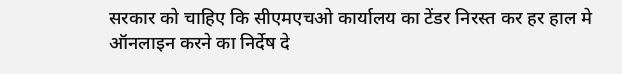सरकार को चाहिए कि सीएमएचओ कार्यालय का टेंडर निरस्त कर हर हाल मे ऑनलाइन करने का निर्देष दे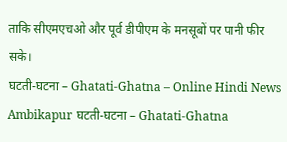ताकि सीएमएचओ और पूर्व डीपीएम के मनसूबों पर पानी फीर सके।
घटती-घटना – Ghatati-Ghatna – Online Hindi News Ambikapur घटती-घटना – Ghatati-Ghatna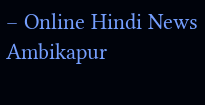– Online Hindi News Ambikapur